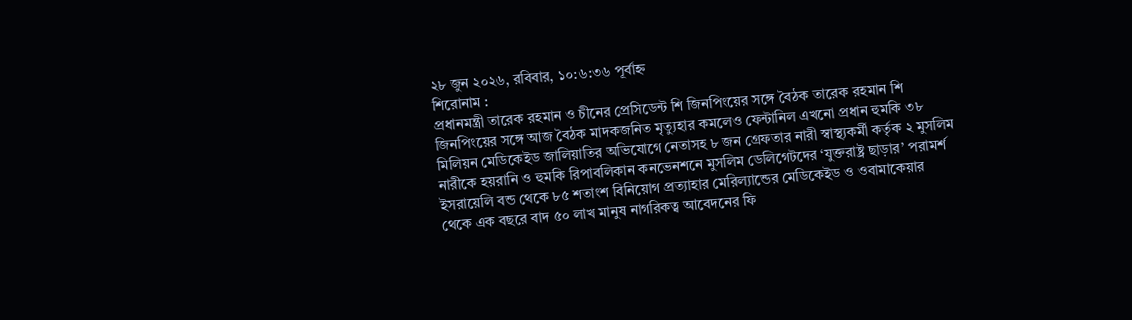২৮ জুন ২০২৬, রবিবার, ১০:৬:৩৬ পূর্বাহ্ন
শিরোনাম :
প্রধানমন্ত্রী তারেক রহমান ও চীনের প্রেসিডেন্ট শি জিনপিংয়ের সঙ্গে বৈঠক তারেক রহমান শি জিনপিংয়ের সঙ্গে আজ বৈঠক মাদকজনিত মৃত্যুহার কমলেও ফেন্টানিল এখনো প্রধান হুমকি ৩৮ মিলিয়ন মেডিকেইড জালিয়াতির অভিযোগে নেতাসহ ৮ জন গ্রেফতার নারী স্বাস্থ্যকর্মী কর্তৃক ২ মুসলিম নারীকে হয়রানি ও হুমকি রিপাবলিকান কনভেনশনে মুসলিম ডেলিগেটদের ‘যুক্তরাষ্ট্র ছাড়ার’ পরামর্শ ইসরায়েলি বন্ড থেকে ৮৫ শতাংশ বিনিয়োগ প্রত্যাহার মেরিল্যান্ডের মেডিকেইড ও ওবামাকেয়ার থেকে এক বছরে বাদ ৫০ লাখ মানুষ নাগরিকত্ব আবেদনের ফি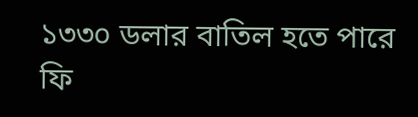১৩৩০ ডলার বাতিল হতে পারে ফি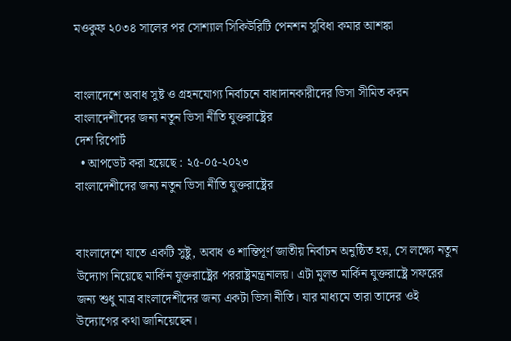মওকুফ ২০৩৪ সালের পর সোশ্যাল সিকিউরিটি পেনশন সুবিধা কমার আশঙ্কা


বাংলাদেশে অবাধ সুষ্ট ও গ্রহনযোগ্য নির্বাচনে বাধাদানকারীদের ভিসা সীমিত করন
বাংলাদেশীদের জন্য নতুন ভিসা নীতি যুক্তরাষ্ট্রের
দেশ রিপোর্ট
  • আপডেট করা হয়েছে : ২৫-০৫-২০২৩
বাংলাদেশীদের জন্য নতুন ভিসা নীতি যুক্তরাষ্ট্রের


বাংলাদেশে যাতে একটি সুষ্টু, অবাধ ও শান্তিপূর্ণ জাতীয় নির্বাচন অনুষ্ঠিত হয়, সে লক্ষ্যে নতুন উদ্যোগ নিয়েছে মার্কিন যুক্তরাষ্ট্রের পররাষ্ট্রমন্ত্রনালয়। এটা মুলত মার্কিন যুক্তরাষ্ট্রে সফরের জন্য শুধু মাত্র বাংলাদেশীদের জন্য একটা ভিসা নীতি। যার মাধ্যমে তারা তাদের ওই উদ্যোগের কথা জানিয়েছেন।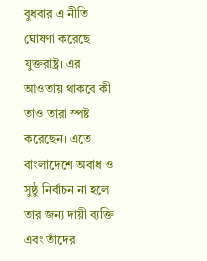বুধবার এ নীতি ঘোষণা করেছে যুক্তরাষ্ট্র। এর আওতায় থাকবে কী তাও তারা স্পষ্ট করেছেন। এতে বাংলাদেশে অবাধ ও সুষ্ঠু নির্বাচন না হলে তার জন্য দায়ী ব্যক্তি এবং তাঁদের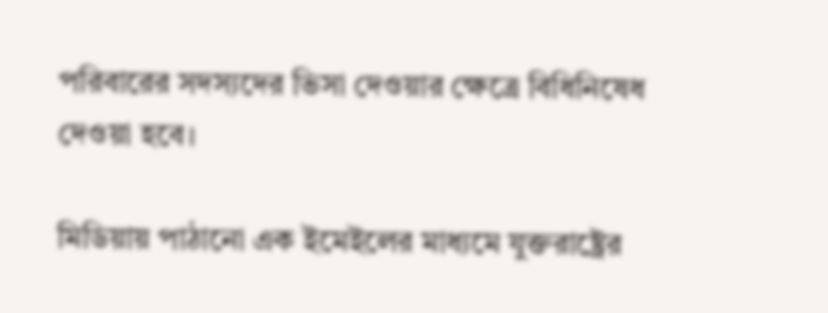পরিবারের সদস্যদের ভিসা দেওয়ার ক্ষেত্রে বিধিনিষেধ দেওয়া হবে।

মিডিয়ায় পাঠানো এক ইমেইলের মাধ্যমে যুক্তরাষ্ট্রের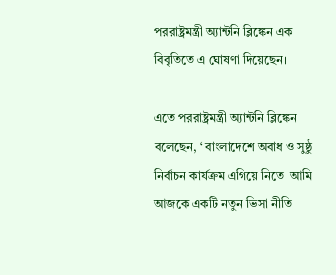পররাষ্ট্রমন্ত্রী অ্যান্টনি ব্লিঙ্কেন এক বিবৃতিতে এ ঘোষণা দিয়েছেন।

এতে পররাষ্ট্রমন্ত্রী অ্যান্টনি ব্লিঙ্কেন বলেছেন, ‘ বাংলাদেশে অবাধ ও সুষ্ঠু নির্বাচন কার্যক্রম এগিয়ে নিতে  আমি আজকে একটি নতুন ভিসা নীতি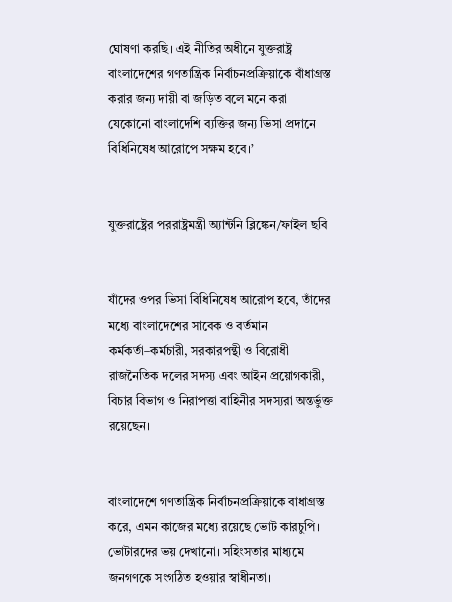ঘোষণা করছি। এই নীতির অধীনে যুক্তরাষ্ট্র বাংলাদেশের গণতান্ত্রিক নির্বাচনপ্রক্রিয়াকে বাঁধাগ্রস্ত করার জন্য দায়ী বা জড়িত বলে মনে করা যেকোনো বাংলাদেশি ব্যক্তির জন্য ভিসা প্রদানে বিধিনিষেধ আরোপে সক্ষম হবে।’


যুক্তরাষ্ট্রের পররাষ্ট্রমন্ত্রী অ্যান্টনি ব্লিঙ্কেন/ফাইল ছবি


যাঁদের ওপর ভিসা বিধিনিষেধ আরোপ হবে, তাঁদের মধ্যে বাংলাদেশের সাবেক ও বর্তমান কর্মকর্তা–কর্মচারী, সরকারপন্থী ও বিরোধী রাজনৈতিক দলের সদস্য এবং আইন প্রয়োগকারী, বিচার বিভাগ ও নিরাপত্তা বাহিনীর সদস্যরা অন্তর্ভুক্ত রয়েছেন।


বাংলাদেশে গণতান্ত্রিক নির্বাচনপ্রক্রিয়াকে বাধাগ্রস্ত করে, এমন কাজের মধ্যে রয়েছে ভোট কারচুপি। ভোটারদের ভয় দেখানো। সহিংসতার মাধ্যমে জনগণকে সংগঠিত হওয়ার স্বাধীনতা।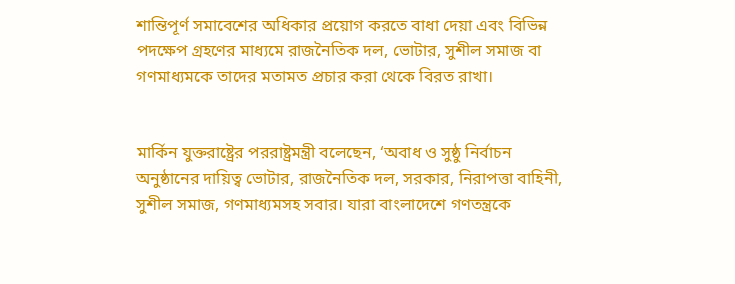শান্তিপূর্ণ সমাবেশের অধিকার প্রয়োগ করতে বাধা দেয়া এবং বিভিন্ন পদক্ষেপ গ্রহণের মাধ্যমে রাজনৈতিক দল, ভোটার, সুশীল সমাজ বা গণমাধ্যমকে তাদের মতামত প্রচার করা থেকে বিরত রাখা।


মার্কিন যুক্তরাষ্ট্রের পররাষ্ট্রমন্ত্রী বলেছেন, ‘অবাধ ও সুষ্ঠু নির্বাচন অনুষ্ঠানের দায়িত্ব ভোটার, রাজনৈতিক দল, সরকার, নিরাপত্তা বাহিনী, সুশীল সমাজ, গণমাধ্যমসহ সবার। যারা বাংলাদেশে গণতন্ত্রকে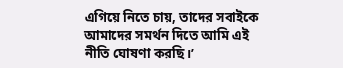এগিয়ে নিতে চায়, তাদের সবাইকে আমাদের সমর্থন দিতে আমি এই নীতি ঘোষণা করছি।’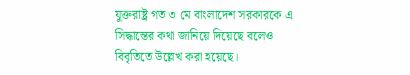যুক্তরাষ্ট্র গত ৩ মে বাংলাদেশ সরকারকে এ সিদ্ধান্তের কথা জানিয়ে দিয়েছে বলেও বিবৃতিতে উল্লেখ করা হয়েছে।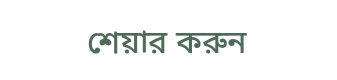শেয়ার করুন